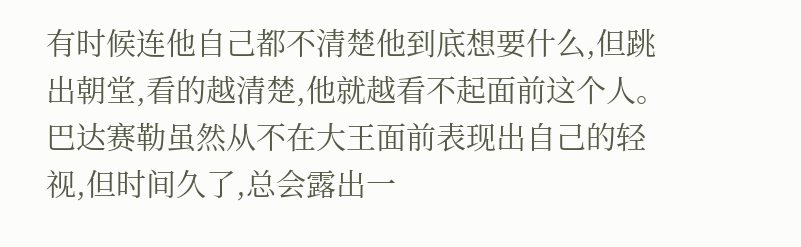有时候连他自己都不清楚他到底想要什么,但跳出朝堂,看的越清楚,他就越看不起面前这个人。
巴达赛勒虽然从不在大王面前表现出自己的轻视,但时间久了,总会露出一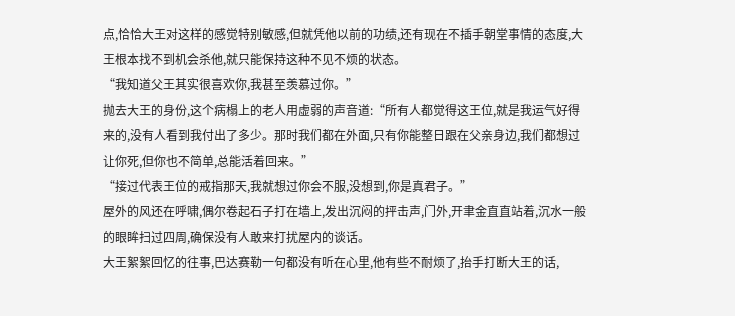点,恰恰大王对这样的感觉特别敏感,但就凭他以前的功绩,还有现在不插手朝堂事情的态度,大王根本找不到机会杀他,就只能保持这种不见不烦的状态。
“我知道父王其实很喜欢你,我甚至羡慕过你。”
抛去大王的身份,这个病榻上的老人用虚弱的声音道:“所有人都觉得这王位,就是我运气好得来的,没有人看到我付出了多少。那时我们都在外面,只有你能整日跟在父亲身边,我们都想过让你死,但你也不简单,总能活着回来。”
“接过代表王位的戒指那天,我就想过你会不服,没想到,你是真君子。”
屋外的风还在呼啸,偶尔卷起石子打在墙上,发出沉闷的抨击声,门外,开聿金直直站着,沉水一般的眼眸扫过四周,确保没有人敢来打扰屋内的谈话。
大王絮絮回忆的往事,巴达赛勒一句都没有听在心里,他有些不耐烦了,抬手打断大王的话,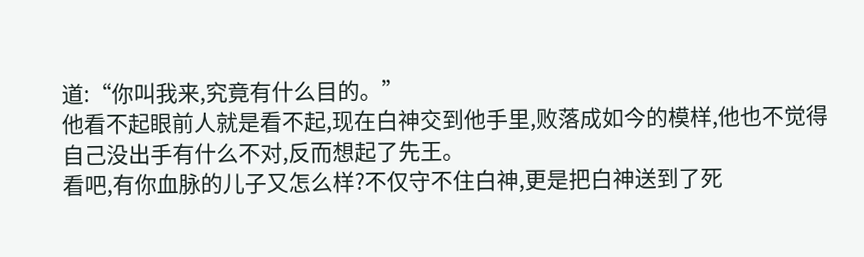道:“你叫我来,究竟有什么目的。”
他看不起眼前人就是看不起,现在白神交到他手里,败落成如今的模样,他也不觉得自己没出手有什么不对,反而想起了先王。
看吧,有你血脉的儿子又怎么样?不仅守不住白神,更是把白神送到了死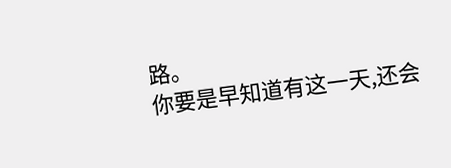路。
你要是早知道有这一天,还会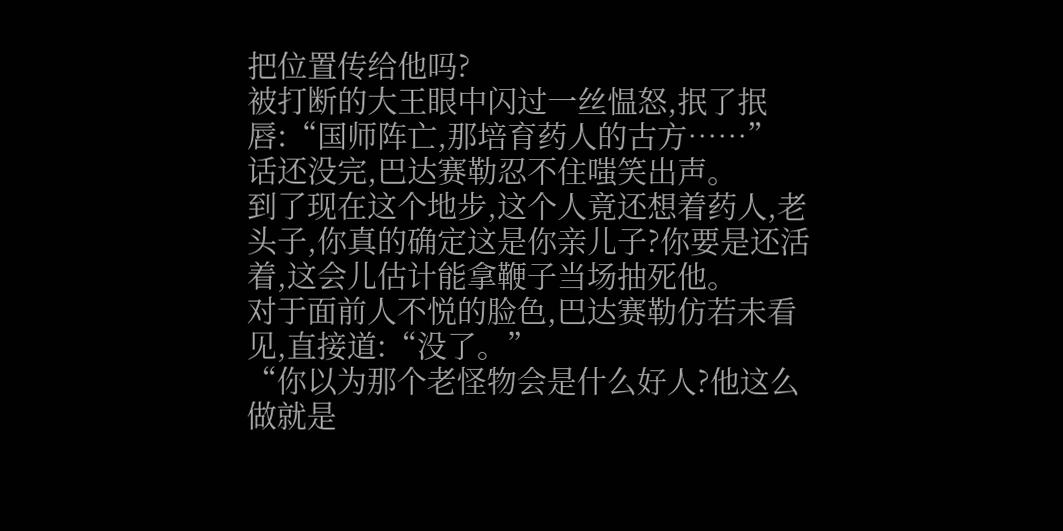把位置传给他吗?
被打断的大王眼中闪过一丝愠怒,抿了抿唇:“国师阵亡,那培育药人的古方……”
话还没完,巴达赛勒忍不住嗤笑出声。
到了现在这个地步,这个人竟还想着药人,老头子,你真的确定这是你亲儿子?你要是还活着,这会儿估计能拿鞭子当场抽死他。
对于面前人不悦的脸色,巴达赛勒仿若未看见,直接道:“没了。”
“你以为那个老怪物会是什么好人?他这么做就是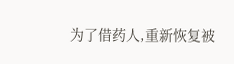为了借药人,重新恢复被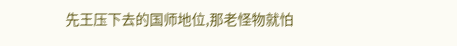先王压下去的国师地位,那老怪物就怕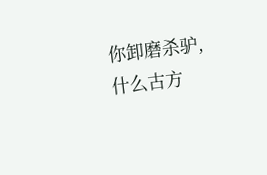你卸磨杀驴,什么古方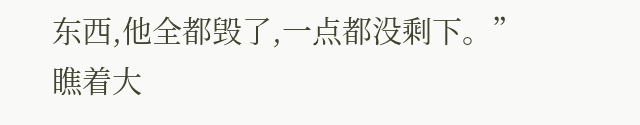东西,他全都毁了,一点都没剩下。”
瞧着大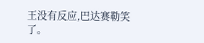王没有反应,巴达赛勒笑了。